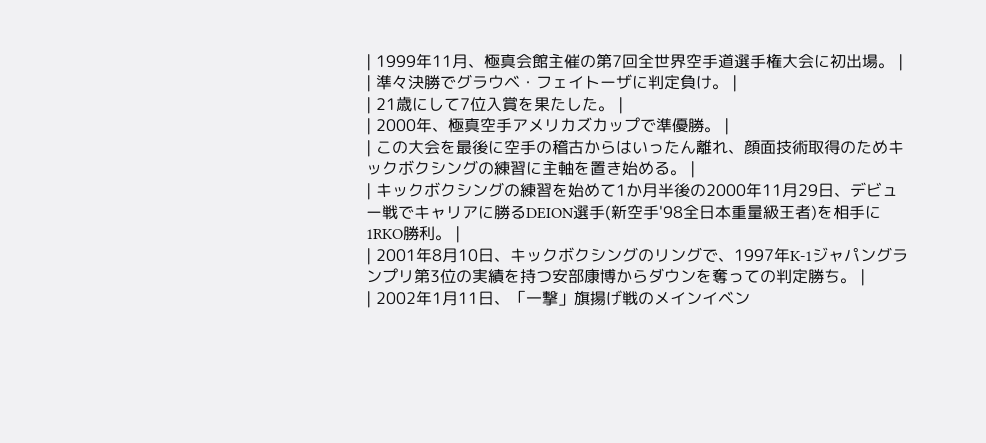| 1999年11月、極真会館主催の第7回全世界空手道選手権大会に初出場。 |
| 準々決勝でグラウベ・フェイトーザに判定負け。 |
| 21歳にして7位入賞を果たした。 |
| 2000年、極真空手アメリカズカップで準優勝。 |
| この大会を最後に空手の稽古からはいったん離れ、顔面技術取得のためキックボクシングの練習に主軸を置き始める。 |
| キックボクシングの練習を始めて1か月半後の2000年11月29日、デビュー戦でキャリアに勝るDEION選手(新空手'98全日本重量級王者)を相手に1RKO勝利。 |
| 2001年8月10日、キックボクシングのリングで、1997年K-1ジャパングランプリ第3位の実績を持つ安部康博からダウンを奪っての判定勝ち。 |
| 2002年1月11日、「一撃」旗揚げ戦のメインイベン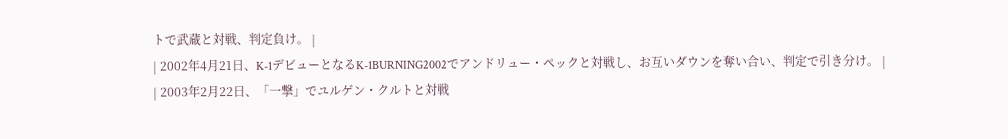トで武蔵と対戦、判定負け。 |
| 2002年4月21日、K-1デビューとなるK-1BURNING2002でアンドリュー・ペックと対戦し、お互いダウンを奪い合い、判定で引き分け。 |
| 2003年2月22日、「一撃」でユルゲン・クルトと対戦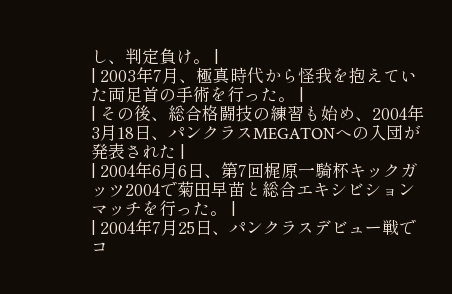し、判定負け。 |
| 2003年7月、極真時代から怪我を抱えていた両足首の手術を行った。 |
| その後、総合格闘技の練習も始め、2004年3月18日、パンクラスMEGATONへの入団が発表された |
| 2004年6月6日、第7回梶原一騎杯キックガッツ2004で菊田早苗と総合エキシビションマッチを行った。 |
| 2004年7月25日、パンクラスデビュー戦でコ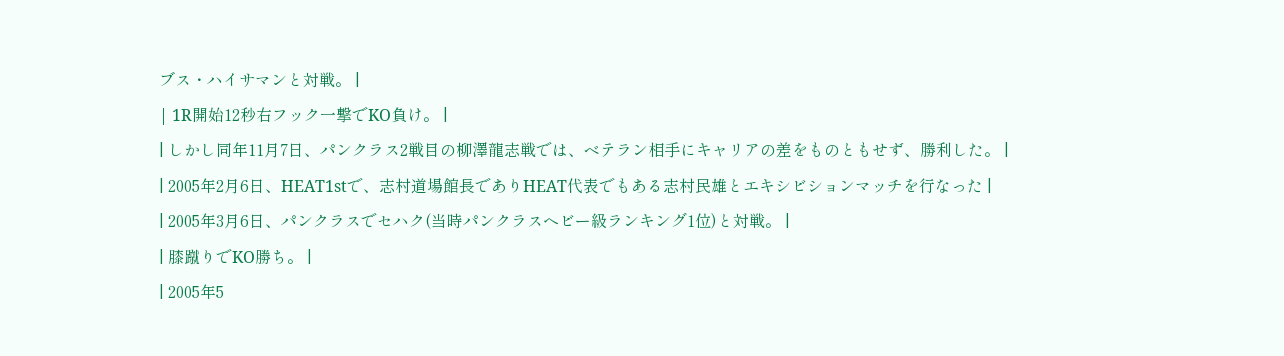ブス・ハイサマンと対戦。 |
| 1R開始12秒右フック一撃でKO負け。 |
| しかし同年11月7日、パンクラス2戦目の柳澤龍志戦では、ベテラン相手にキャリアの差をものともせず、勝利した。 |
| 2005年2月6日、HEAT1stで、志村道場館長でありHEAT代表でもある志村民雄とエキシビションマッチを行なった |
| 2005年3月6日、パンクラスでセハク(当時パンクラスヘビー級ランキング1位)と対戦。 |
| 膝蹴りでKO勝ち。 |
| 2005年5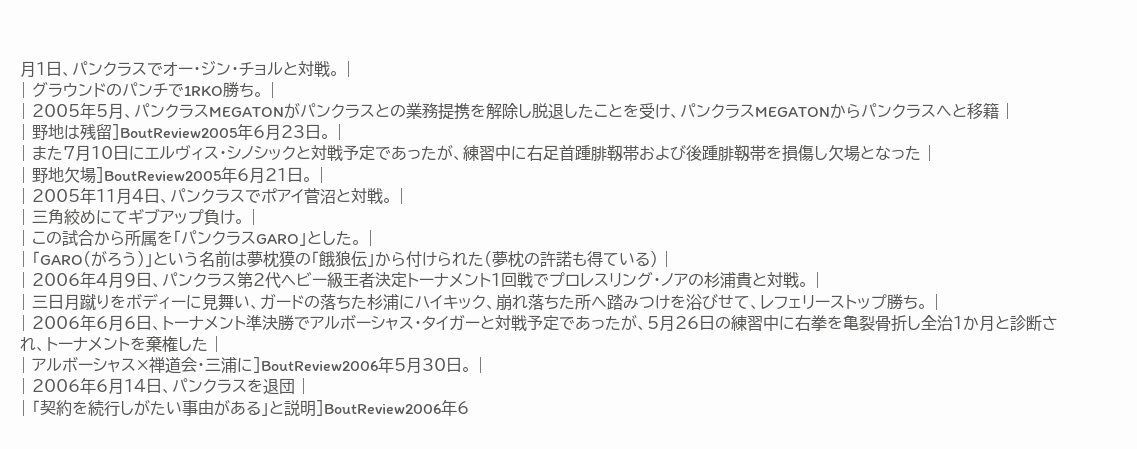月1日、パンクラスでオー・ジン・チョルと対戦。 |
| グラウンドのパンチで1RKO勝ち。 |
| 2005年5月、パンクラスMEGATONがパンクラスとの業務提携を解除し脱退したことを受け、パンクラスMEGATONからパンクラスへと移籍 |
| 野地は残留]BoutReview2005年6月23日。 |
| また7月10日にエルヴィス・シノシックと対戦予定であったが、練習中に右足首踵腓靱帯および後踵腓靱帯を損傷し欠場となった |
| 野地欠場]BoutReview2005年6月21日。 |
| 2005年11月4日、パンクラスでポアイ菅沼と対戦。 |
| 三角絞めにてギブアップ負け。 |
| この試合から所属を「パンクラスGARO」とした。 |
| 「GARO(がろう)」という名前は夢枕獏の「餓狼伝」から付けられた(夢枕の許諾も得ている) |
| 2006年4月9日、パンクラス第2代ヘビー級王者決定トーナメント1回戦でプロレスリング・ノアの杉浦貴と対戦。 |
| 三日月蹴りをボディーに見舞い、ガードの落ちた杉浦にハイキック、崩れ落ちた所へ踏みつけを浴びせて、レフェリーストップ勝ち。 |
| 2006年6月6日、トーナメント準決勝でアルボーシャス・タイガーと対戦予定であったが、5月26日の練習中に右拳を亀裂骨折し全治1か月と診断され、トーナメントを棄権した |
| アルボーシャス×禅道会・三浦に]BoutReview2006年5月30日。 |
| 2006年6月14日、パンクラスを退団 |
| 「契約を続行しがたい事由がある」と説明]BoutReview2006年6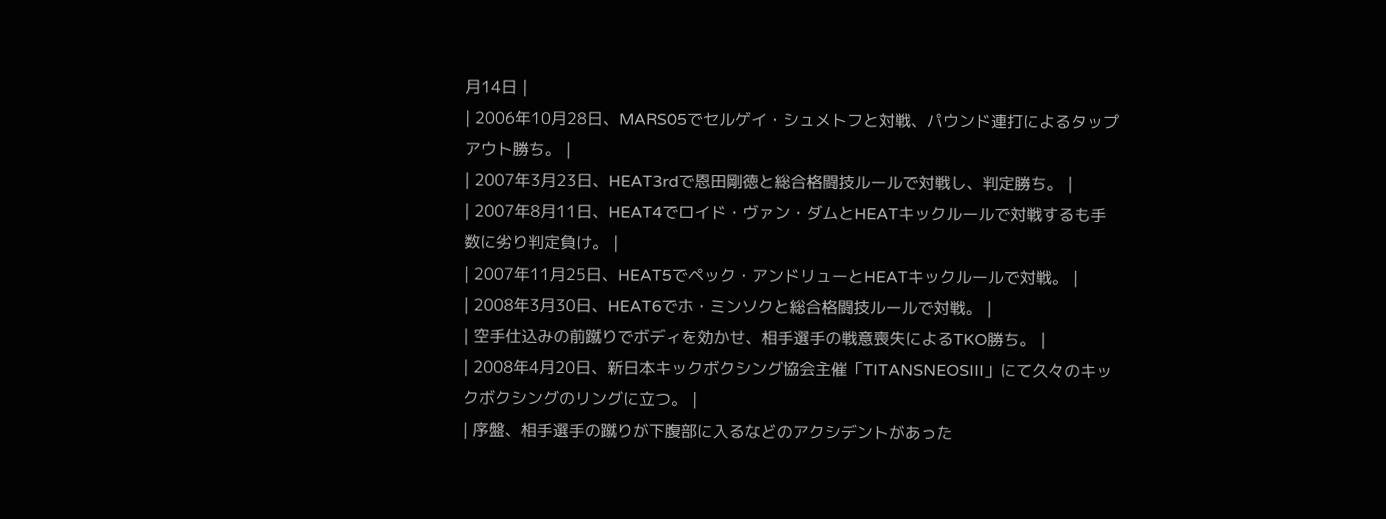月14日 |
| 2006年10月28日、MARS05でセルゲイ・シュメトフと対戦、パウンド連打によるタップアウト勝ち。 |
| 2007年3月23日、HEAT3rdで恩田剛徳と総合格闘技ルールで対戦し、判定勝ち。 |
| 2007年8月11日、HEAT4でロイド・ヴァン・ダムとHEATキックルールで対戦するも手数に劣り判定負け。 |
| 2007年11月25日、HEAT5でペック・アンドリューとHEATキックルールで対戦。 |
| 2008年3月30日、HEAT6でホ・ミンソクと総合格闘技ルールで対戦。 |
| 空手仕込みの前蹴りでボディを効かせ、相手選手の戦意喪失によるTKO勝ち。 |
| 2008年4月20日、新日本キックボクシング協会主催「TITANSNEOSIII」にて久々のキックボクシングのリングに立つ。 |
| 序盤、相手選手の蹴りが下腹部に入るなどのアクシデントがあった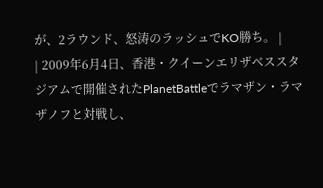が、2ラウンド、怒涛のラッシュでKO勝ち。 |
| 2009年6月4日、香港・クイーンエリザベススタジアムで開催されたPlanetBattleでラマザン・ラマザノフと対戦し、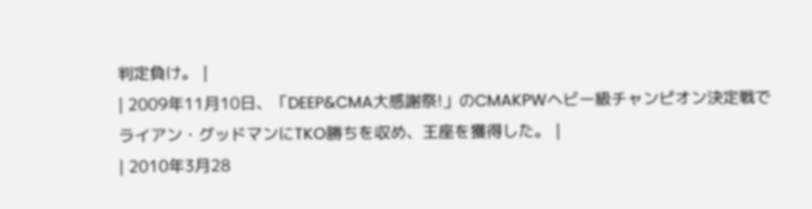判定負け。 |
| 2009年11月10日、「DEEP&CMA大感謝祭!」のCMAKPWヘビー級チャンピオン決定戦でライアン・グッドマンにTKO勝ちを収め、王座を獲得した。 |
| 2010年3月28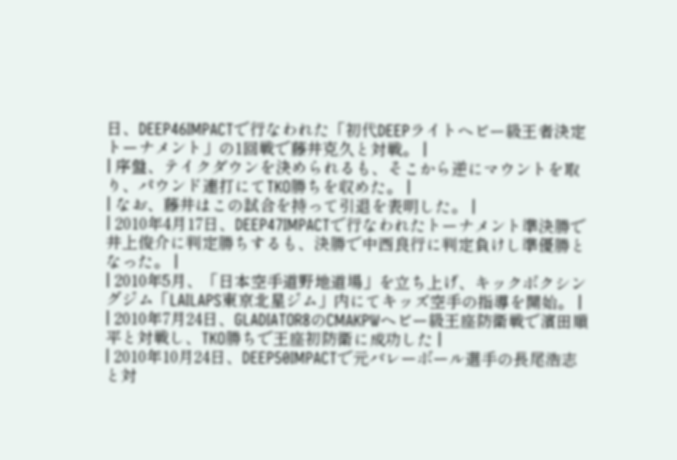日、DEEP46IMPACTで行なわれた「初代DEEPライトヘビー級王者決定トーナメント」の1回戦で藤井克久と対戦。 |
| 序盤、テイクダウンを決められるも、そこから逆にマウントを取り、パウンド連打にてTKO勝ちを収めた。 |
| なお、藤井はこの試合を持って引退を表明した。 |
| 2010年4月17日、DEEP47IMPACTで行なわれたトーナメント準決勝で井上俊介に判定勝ちするも、決勝で中西良行に判定負けし準優勝となった。 |
| 2010年5月、「日本空手道野地道場」を立ち上げ、キックボクシングジム「LAILAPS東京北星ジム」内にてキッズ空手の指導を開始。 |
| 2010年7月24日、GLADIATOR8のCMAKPWヘビー級王座防衛戦で濱田順平と対戦し、TKO勝ちで王座初防衛に成功した |
| 2010年10月24日、DEEP50IMPACTで元バレーボール選手の長尾浩志と対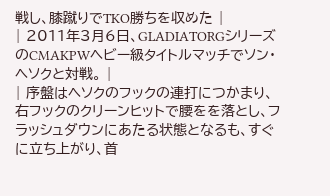戦し、膝蹴りでTKO勝ちを収めた |
| 2011年3月6日、GLADIATORGシリーズのCMAKPWヘビー級タイトルマッチでソン・ヘソクと対戦。 |
| 序盤はヘソクのフックの連打につかまり、右フックのクリーンヒットで腰をを落とし、フラッシュダウンにあたる状態となるも、すぐに立ち上がり、首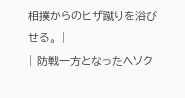相撲からのヒザ蹴りを浴びせる。 |
| 防戦一方となったヘソク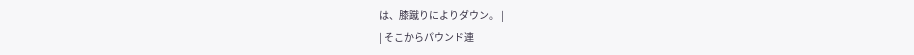は、膝蹴りによりダウン。 |
| そこからパウンド連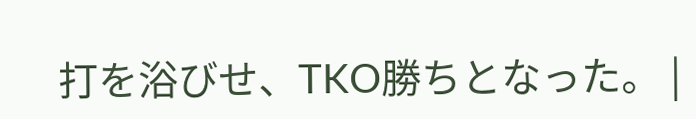打を浴びせ、TKO勝ちとなった。 |